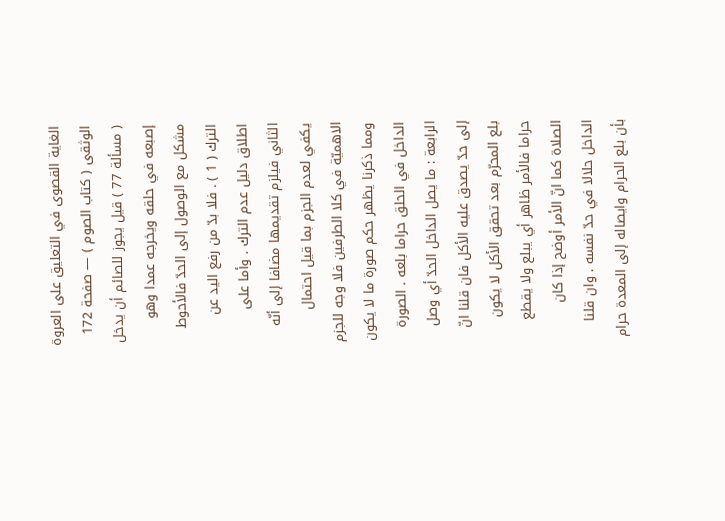الغاية القصوى في التعليق على العروة الوثقى ( كتاب الصوم ) — صفحة 172
( مسألة 77 ) قيل يجوز للصائم أن يدخل إصبعه في حلقه ويخرجه عمدا وهو مشكل مع الوصول إلى الحدّ فالأحوط الترك ( 1 ) . فلا بدّ من رفع اليد عن اطلاق دليل عدم الترك . وأما على الثاني فيلزم تقديمها مضافا إلى أنّه يكفي لعدم الجزم بما قيل احتمال الاهميّة في كلا الطرفين فلا وجه للجزم ومما ذكرنا يظهر حكم صورة ما لا يكون الداخل في الحلق حراما بلعه . الصورة الرابعة : ما يصل الداخل الحدّ أي وصل إلى حدّ يصدق عليه الأكل فان قلنا انّ بلع المحرّم بعد تحقق الأكل لا يكون حراما فالأمر ظاهر أي يبلع ولا يقطع الصلاة كما انّ الأمر أوضح إذا كان الداخل حلالا في حدّ نفسه . وان قلنا بأن بلع الحرام وايصاله إلى المعدة حرام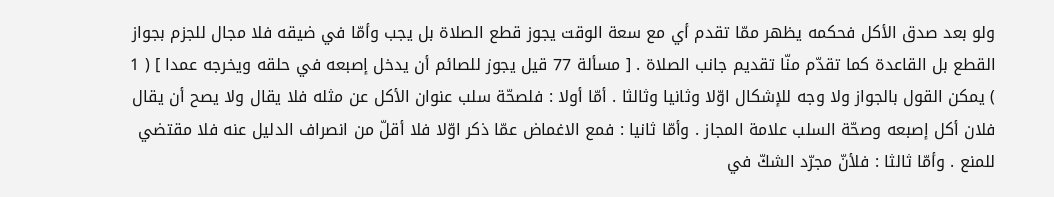ولو بعد صدق الأكل فحكمه يظهر ممّا تقدم أي مع سعة الوقت يجوز قطع الصلاة بل يجب وأمّا في ضيقه فلا مجال للجزم بجواز القطع بل القاعدة كما تقدّم منّا تقديم جانب الصلاة . [ مسألة 77 قيل يجوز للصائم أن يدخل إصبعه في حلقه ويخرجه عمدا ] ( 1 ) يمكن القول بالجواز ولا وجه للإشكال اوّلا وثانيا وثالثا . أمّا أولا : فلصحّة سلب عنوان الأكل عن مثله فلا يقال ولا يصح أن يقال فلان أكل إصبعه وصحّة السلب علامة المجاز . وأمّا ثانيا : فمع الاغماض عمّا ذكر اوّلا فلا أقلّ من انصراف الدليل عنه فلا مقتضي للمنع . وأمّا ثالثا : فلأنّ مجرّد الشكّ في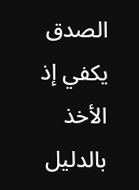الصدق يكفي إذ الأخذ بالدليل